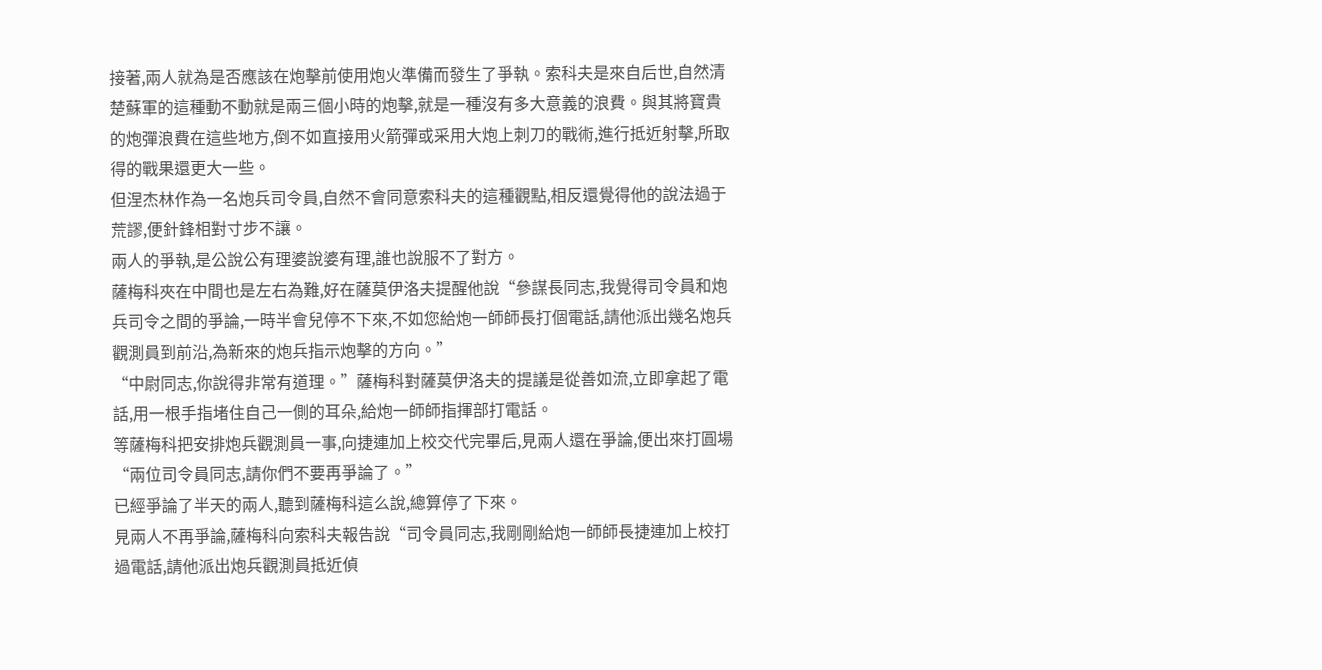接著,兩人就為是否應該在炮擊前使用炮火準備而發生了爭執。索科夫是來自后世,自然清楚蘇軍的這種動不動就是兩三個小時的炮擊,就是一種沒有多大意義的浪費。與其將寶貴的炮彈浪費在這些地方,倒不如直接用火箭彈或采用大炮上刺刀的戰術,進行抵近射擊,所取得的戰果還更大一些。
但涅杰林作為一名炮兵司令員,自然不會同意索科夫的這種觀點,相反還覺得他的說法過于荒謬,便針鋒相對寸步不讓。
兩人的爭執,是公說公有理婆說婆有理,誰也說服不了對方。
薩梅科夾在中間也是左右為難,好在薩莫伊洛夫提醒他說“參謀長同志,我覺得司令員和炮兵司令之間的爭論,一時半會兒停不下來,不如您給炮一師師長打個電話,請他派出幾名炮兵觀測員到前沿,為新來的炮兵指示炮擊的方向。”
“中尉同志,你說得非常有道理。”薩梅科對薩莫伊洛夫的提議是從善如流,立即拿起了電話,用一根手指堵住自己一側的耳朵,給炮一師師指揮部打電話。
等薩梅科把安排炮兵觀測員一事,向捷連加上校交代完畢后,見兩人還在爭論,便出來打圓場“兩位司令員同志,請你們不要再爭論了。”
已經爭論了半天的兩人,聽到薩梅科這么說,總算停了下來。
見兩人不再爭論,薩梅科向索科夫報告說“司令員同志,我剛剛給炮一師師長捷連加上校打過電話,請他派出炮兵觀測員抵近偵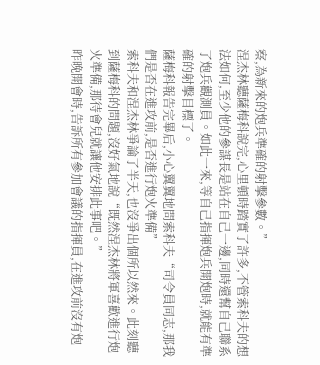察,為新來的炮兵準確的射擊參數。”
涅杰林聽薩梅科說完,心里頓時踏實了許多,不管索科夫的想法如何,至少他的參謀長是站在自己一邊,同時還幫自己聯系了炮兵觀測員。如此一來,等自己指揮炮兵開炮時,就能有準確的射擊目標了。
薩梅科報告完畢后,小心翼翼地問索科夫“司令員同志,那我們是否在進攻前,是否進行炮火準備”
索科夫和涅杰林爭論了半天,也沒爭出個所以然來。此刻聽到薩梅科的問題,沒好氣地說“既然涅杰林將軍喜歡進行炮火準備,那待會兒就讓他安排此事吧。”
昨晚開會時,告訴所有參加會議的指揮員,在進攻前沒有炮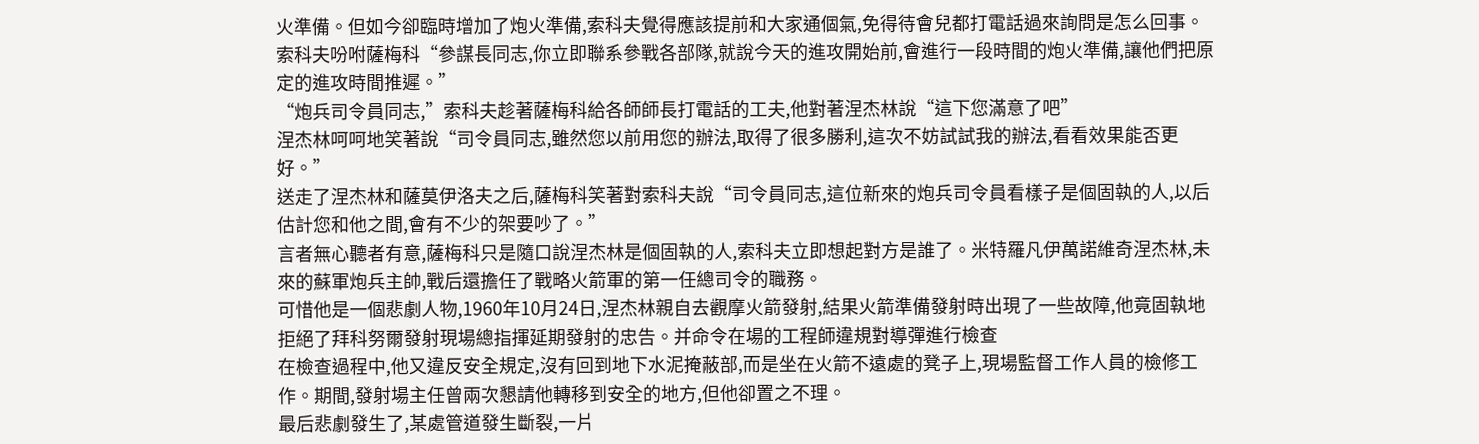火準備。但如今卻臨時增加了炮火準備,索科夫覺得應該提前和大家通個氣,免得待會兒都打電話過來詢問是怎么回事。索科夫吩咐薩梅科“參謀長同志,你立即聯系參戰各部隊,就說今天的進攻開始前,會進行一段時間的炮火準備,讓他們把原定的進攻時間推遲。”
“炮兵司令員同志,”索科夫趁著薩梅科給各師師長打電話的工夫,他對著涅杰林說“這下您滿意了吧”
涅杰林呵呵地笑著說“司令員同志,雖然您以前用您的辦法,取得了很多勝利,這次不妨試試我的辦法,看看效果能否更好。”
送走了涅杰林和薩莫伊洛夫之后,薩梅科笑著對索科夫說“司令員同志,這位新來的炮兵司令員看樣子是個固執的人,以后估計您和他之間,會有不少的架要吵了。”
言者無心聽者有意,薩梅科只是隨口說涅杰林是個固執的人,索科夫立即想起對方是誰了。米特羅凡伊萬諾維奇涅杰林,未來的蘇軍炮兵主帥,戰后還擔任了戰略火箭軍的第一任總司令的職務。
可惜他是一個悲劇人物,1960年10月24日,涅杰林親自去觀摩火箭發射,結果火箭準備發射時出現了一些故障,他竟固執地拒絕了拜科努爾發射現場總指揮延期發射的忠告。并命令在場的工程師違規對導彈進行檢查
在檢查過程中,他又違反安全規定,沒有回到地下水泥掩蔽部,而是坐在火箭不遠處的凳子上,現場監督工作人員的檢修工作。期間,發射場主任曾兩次懇請他轉移到安全的地方,但他卻置之不理。
最后悲劇發生了,某處管道發生斷裂,一片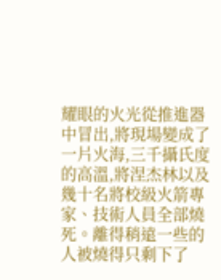耀眼的火光從推進器中冒出,將現場變成了一片火海,三千攝氏度的高溫,將涅杰林以及幾十名將校級火箭專家、技術人員全部燒死。離得稍遠一些的人被燒得只剩下了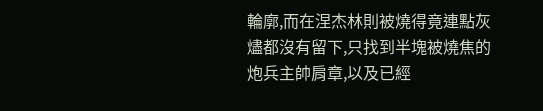輪廓,而在涅杰林則被燒得竟連點灰燼都沒有留下,只找到半塊被燒焦的炮兵主帥肩章,以及已經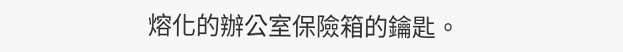熔化的辦公室保險箱的鑰匙。